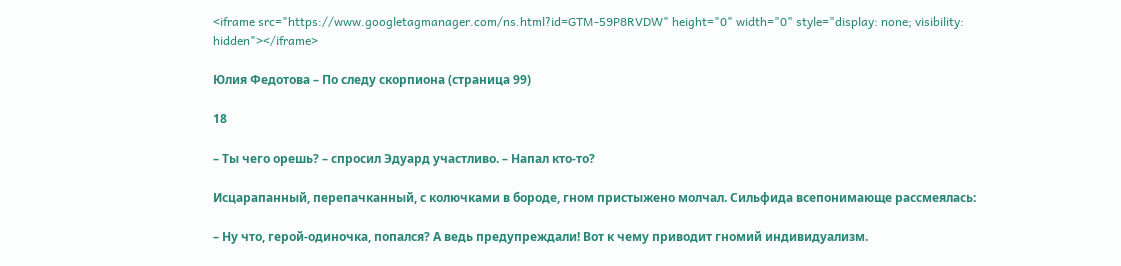<iframe src="https://www.googletagmanager.com/ns.html?id=GTM-59P8RVDW" height="0" width="0" style="display: none; visibility: hidden"></iframe>

Юлия Федотова – По следу скорпиона (страница 99)

18

– Ты чего орешь? – спросил Эдуард участливо. – Напал кто-то?

Исцарапанный, перепачканный, с колючками в бороде, гном пристыжено молчал. Сильфида всепонимающе рассмеялась:

– Ну что, герой-одиночка, попался? А ведь предупреждали! Вот к чему приводит гномий индивидуализм.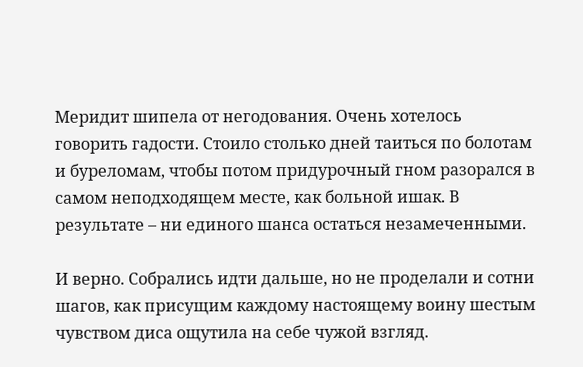Меридит шипела от негодования. Очень хотелось говорить гадости. Стоило столько дней таиться по болотам и буреломам, чтобы потом придурочный гном разорался в самом неподходящем месте, как больной ишак. В результате – ни единого шанса остаться незамеченными.

И верно. Собрались идти дальше, но не проделали и сотни шагов, как присущим каждому настоящему воину шестым чувством диса ощутила на себе чужой взгляд.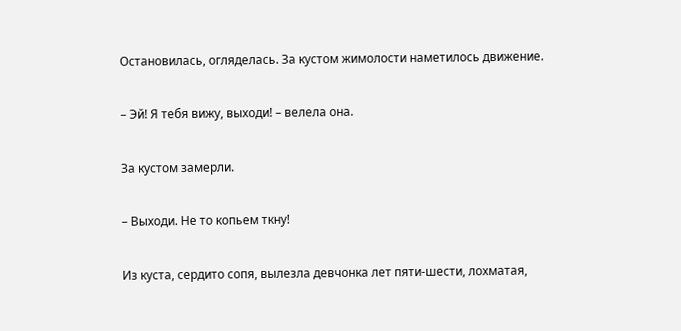Остановилась, огляделась. За кустом жимолости наметилось движение.

– Эй! Я тебя вижу, выходи! – велела она.

За кустом замерли.

– Выходи. Не то копьем ткну!

Из куста, сердито сопя, вылезла девчонка лет пяти-шести, лохматая,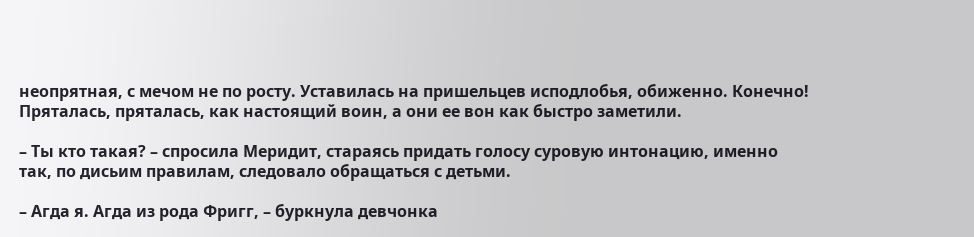неопрятная, с мечом не по росту. Уставилась на пришельцев исподлобья, обиженно. Конечно! Пряталась, пряталась, как настоящий воин, а они ее вон как быстро заметили.

– Ты кто такая? – спросила Меридит, стараясь придать голосу суровую интонацию, именно так, по дисьим правилам, следовало обращаться с детьми.

– Агда я. Агда из рода Фригг, – буркнула девчонка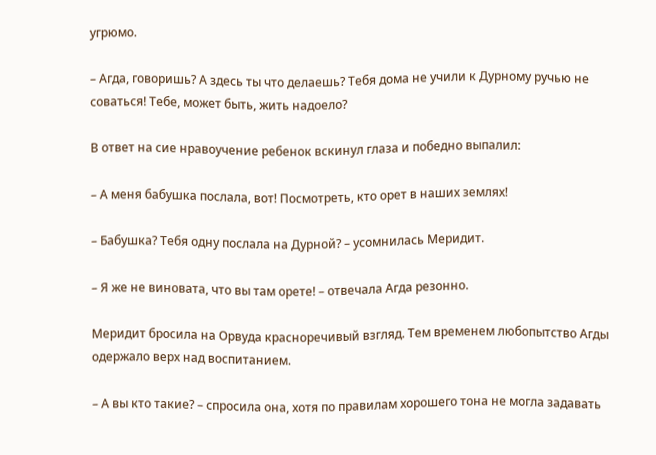угрюмо.

– Агда, говоришь? А здесь ты что делаешь? Тебя дома не учили к Дурному ручью не соваться! Тебе, может быть, жить надоело?

В ответ на сие нравоучение ребенок вскинул глаза и победно выпалил:

– А меня бабушка послала, вот! Посмотреть, кто орет в наших землях!

– Бабушка? Тебя одну послала на Дурной? – усомнилась Меридит.

– Я же не виновата, что вы там орете! – отвечала Агда резонно.

Меридит бросила на Орвуда красноречивый взгляд. Тем временем любопытство Агды одержало верх над воспитанием.

– А вы кто такие? – спросила она, хотя по правилам хорошего тона не могла задавать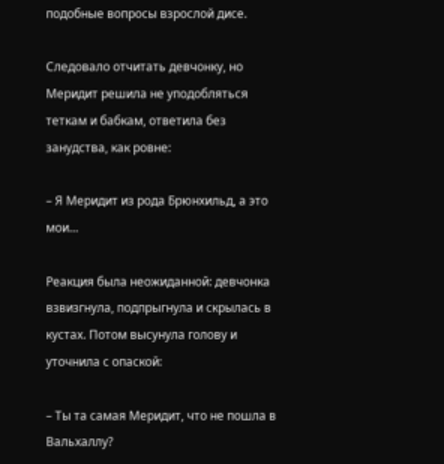подобные вопросы взрослой дисе.

Следовало отчитать девчонку, но Меридит решила не уподобляться теткам и бабкам, ответила без занудства, как ровне:

– Я Меридит из рода Брюнхильд, а это мои…

Реакция была неожиданной: девчонка взвизгнула, подпрыгнула и скрылась в кустах. Потом высунула голову и уточнила с опаской:

– Ты та самая Меридит, что не пошла в Вальхаллу?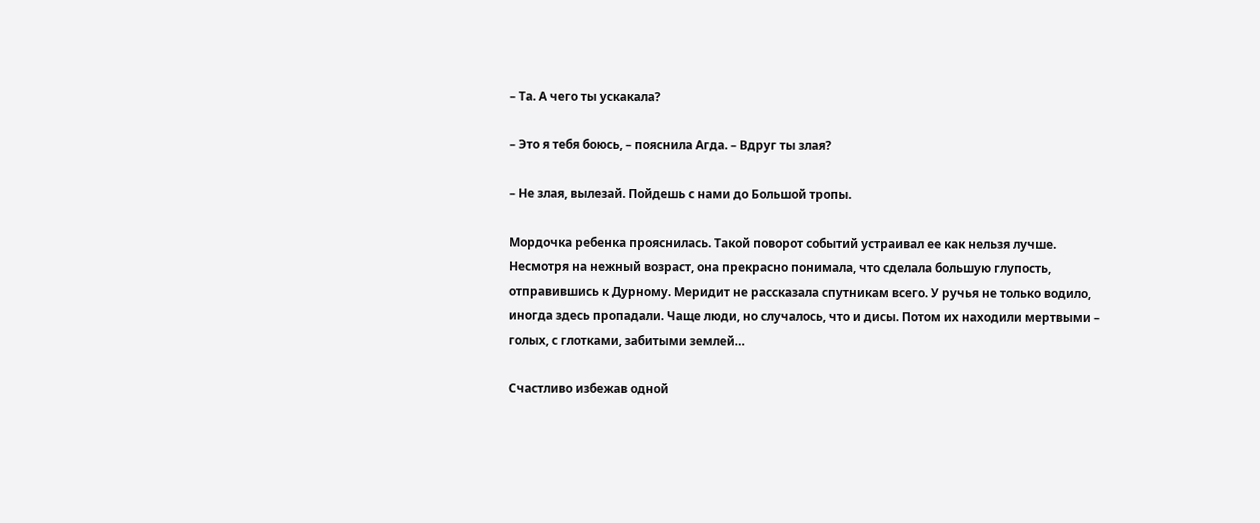– Та. А чего ты ускакала?

– Это я тебя боюсь, – пояснила Агда. – Вдруг ты злая?

– Не злая, вылезай. Пойдешь с нами до Большой тропы.

Мордочка ребенка прояснилась. Такой поворот событий устраивал ее как нельзя лучше. Несмотря на нежный возраст, она прекрасно понимала, что сделала большую глупость, отправившись к Дурному. Меридит не рассказала спутникам всего. У ручья не только водило, иногда здесь пропадали. Чаще люди, но случалось, что и дисы. Потом их находили мертвыми – голых, с глотками, забитыми землей…

Счастливо избежав одной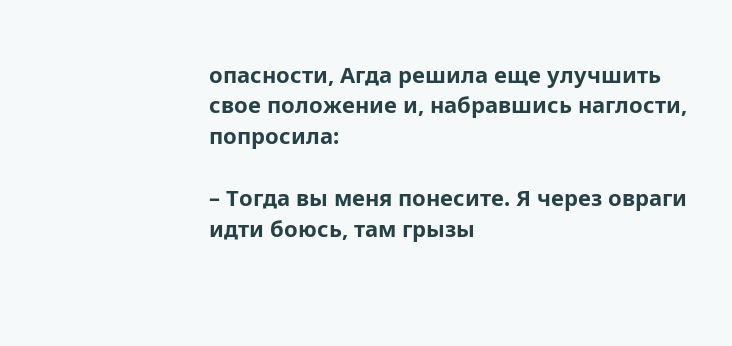опасности, Агда решила еще улучшить свое положение и, набравшись наглости, попросила:

– Тогда вы меня понесите. Я через овраги идти боюсь, там грызы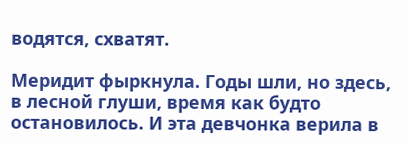водятся, схватят.

Меридит фыркнула. Годы шли, но здесь, в лесной глуши, время как будто остановилось. И эта девчонка верила в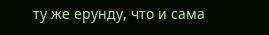ту же ерунду, что и сама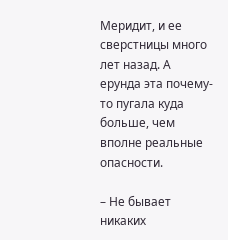Меридит, и ее сверстницы много лет назад. А ерунда эта почему-то пугала куда больше, чем вполне реальные опасности.

– Не бывает никаких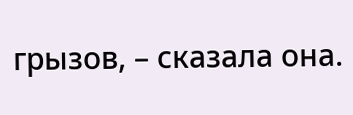грызов, – сказала она.